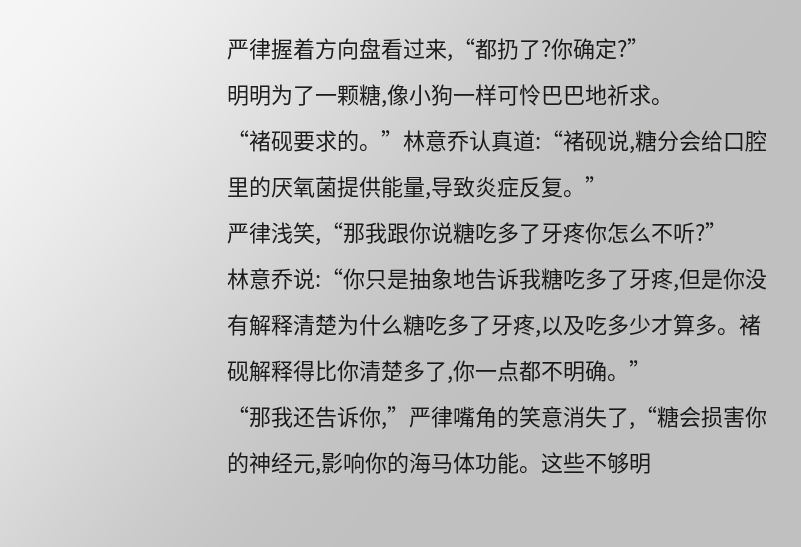严律握着方向盘看过来,“都扔了?你确定?”
明明为了一颗糖,像小狗一样可怜巴巴地祈求。
“褚砚要求的。”林意乔认真道:“褚砚说,糖分会给口腔里的厌氧菌提供能量,导致炎症反复。”
严律浅笑,“那我跟你说糖吃多了牙疼你怎么不听?”
林意乔说:“你只是抽象地告诉我糖吃多了牙疼,但是你没有解释清楚为什么糖吃多了牙疼,以及吃多少才算多。褚砚解释得比你清楚多了,你一点都不明确。”
“那我还告诉你,”严律嘴角的笑意消失了,“糖会损害你的神经元,影响你的海马体功能。这些不够明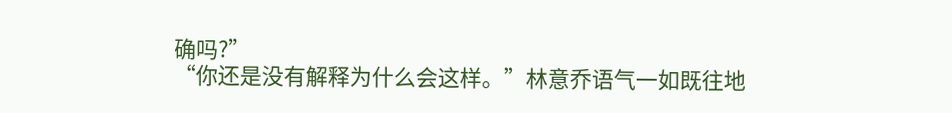确吗?”
“你还是没有解释为什么会这样。”林意乔语气一如既往地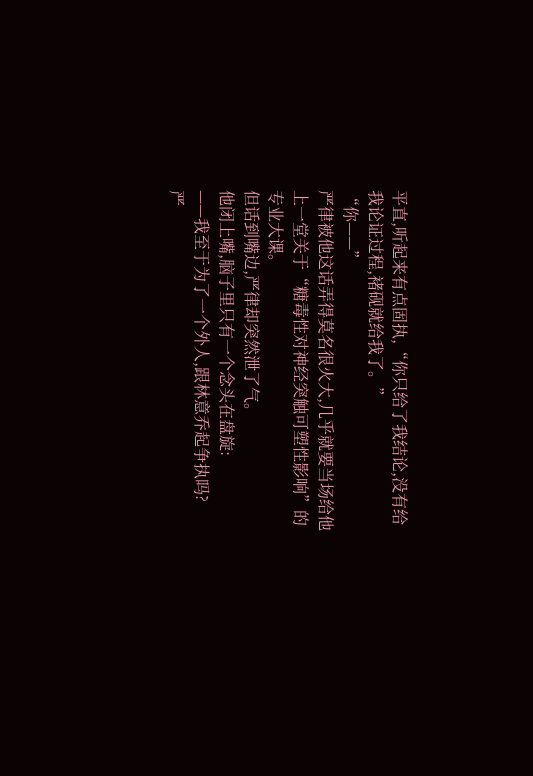平直,听起来有点固执,“你只给了我结论,没有给我论证过程,褚砚就给我了。”
“你——”
严律被他这话弄得莫名很火大,几乎就要当场给他上一堂关于“糖毒性对神经突触可塑性影响”的专业大课。
但话到嘴边,严律却突然泄了气。
他闭上嘴,脑子里只有一个念头在盘旋:
——我至于为了一个外人,跟林意乔起争执吗?
严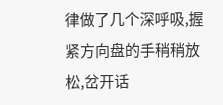律做了几个深呼吸,握紧方向盘的手稍稍放松,岔开话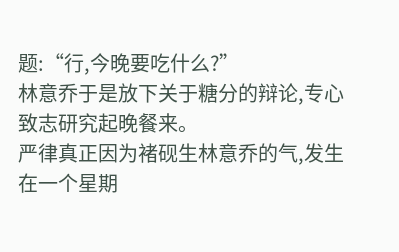题:“行,今晚要吃什么?”
林意乔于是放下关于糖分的辩论,专心致志研究起晚餐来。
严律真正因为褚砚生林意乔的气,发生在一个星期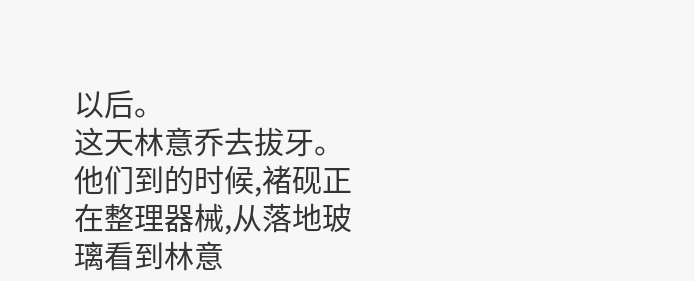以后。
这天林意乔去拔牙。
他们到的时候,褚砚正在整理器械,从落地玻璃看到林意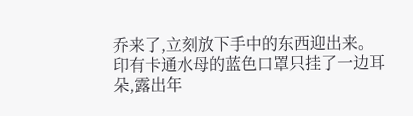乔来了,立刻放下手中的东西迎出来。
印有卡通水母的蓝色口罩只挂了一边耳朵,露出年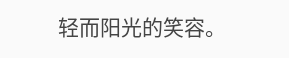轻而阳光的笑容。